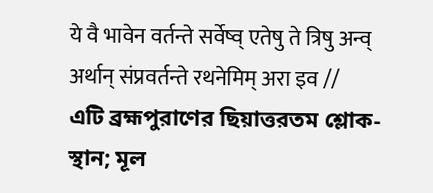ये वै भावेन वर्तन्ते सर्वेष्व् एतेषु ते त्रिषु अन्व् अर्थान् संप्रवर्तन्ते रथनेमिम् अरा इव //
এটি ব্রহ্মপুরাণের ছিয়াত্তরতম শ্লোক-স্থান; মূল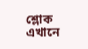শ্লোক এখানে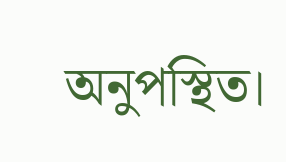অনুপস্থিত।